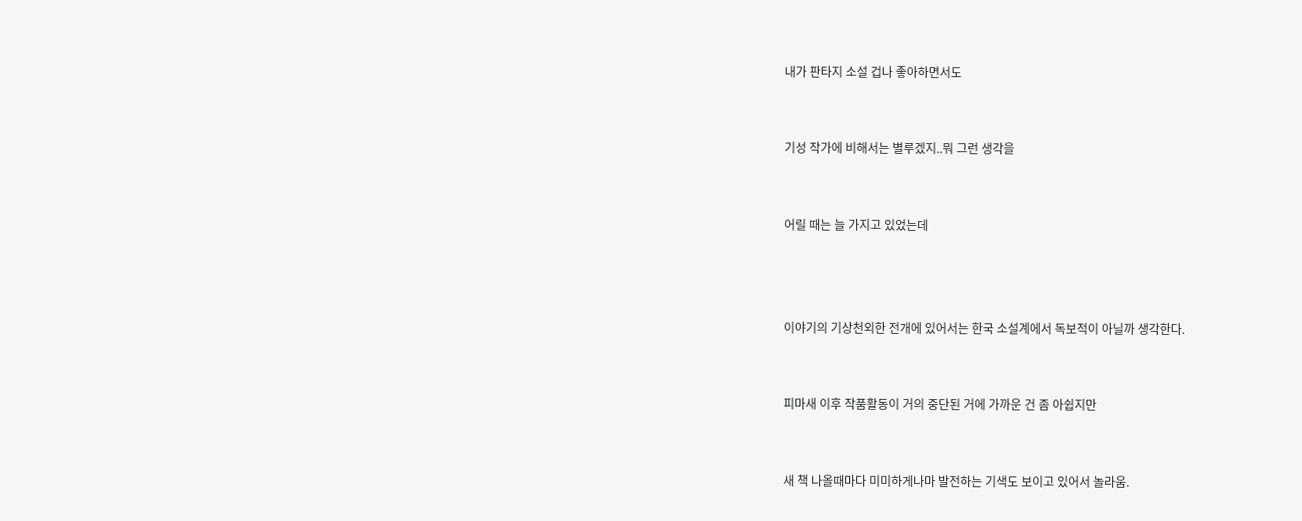내가 판타지 소설 겁나 좋아하면서도


기성 작가에 비해서는 별루겠지..뭐 그런 생각을


어릴 때는 늘 가지고 있었는데



이야기의 기상천외한 전개에 있어서는 한국 소설계에서 독보적이 아닐까 생각한다.


피마새 이후 작품활동이 거의 중단된 거에 가까운 건 좀 아쉽지만


새 책 나올때마다 미미하게나마 발전하는 기색도 보이고 있어서 놀라움.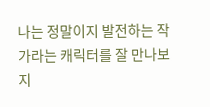나는 정말이지 발전하는 작가라는 캐릭터를 잘 만나보지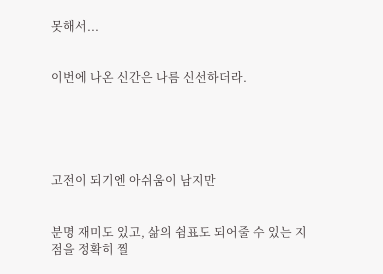못해서...


이번에 나온 신간은 나름 신선하더라.





고전이 되기엔 아쉬움이 남지만


분명 재미도 있고, 삶의 쉼표도 되어줄 수 있는 지점을 정확히 찔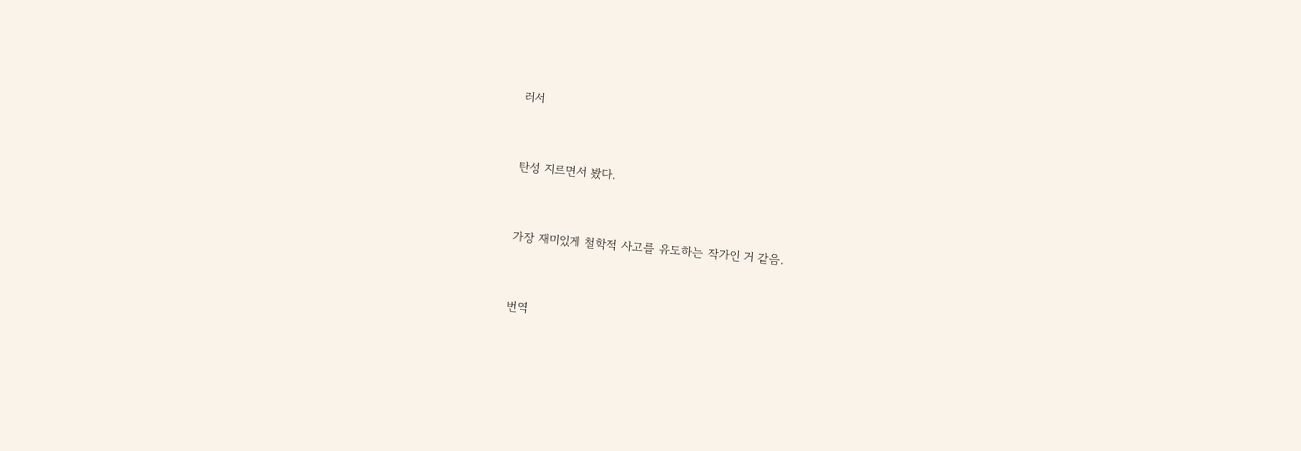러서


탄성 지르면서 봤다.


가장 재미있게 철학적 사고를 유도하는 작가인 거 같음.


번역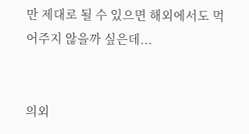만 제대로 될 수 있으면 해외에서도 먹어주지 않을까 싶은데...


의외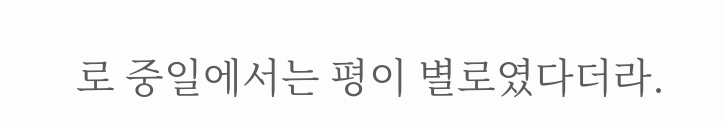로 중일에서는 평이 별로였다더라.